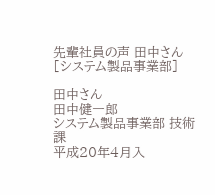先輩社員の声 田中さん[システム製品事業部]

田中さん
田中健一郎
システム製品事業部 技術課
平成20年4月入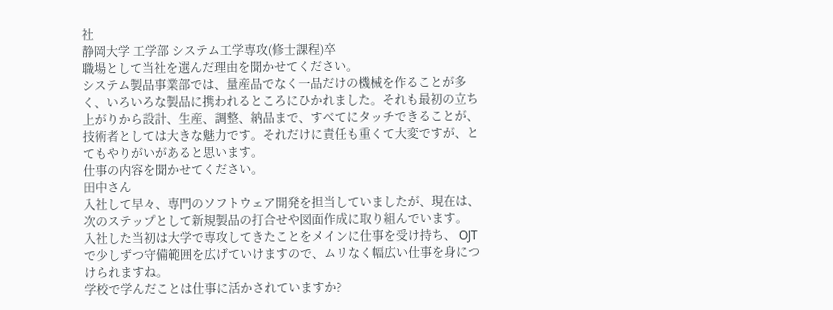社
静岡大学 工学部 システム工学専攻(修士課程)卒
職場として当社を選んだ理由を聞かせてください。
システム製品事業部では、量産品でなく一品だけの機械を作ることが多く、いろいろな製品に携われるところにひかれました。それも最初の立ち上がりから設計、生産、調整、納品まで、すべてにタッチできることが、技術者としては大きな魅力です。それだけに責任も重くて大変ですが、とてもやりがいがあると思います。
仕事の内容を聞かせてください。
田中さん
入社して早々、専門のソフトウェア開発を担当していましたが、現在は、次のステップとして新規製品の打合せや図面作成に取り組んでいます。
入社した当初は大学で専攻してきたことをメインに仕事を受け持ち、 OJTで少しずつ守備範囲を広げていけますので、ムリなく幅広い仕事を身につけられますね。
学校で学んだことは仕事に活かされていますか?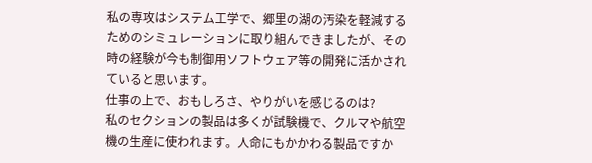私の専攻はシステム工学で、郷里の湖の汚染を軽減するためのシミュレーションに取り組んできましたが、その時の経験が今も制御用ソフトウェア等の開発に活かされていると思います。
仕事の上で、おもしろさ、やりがいを感じるのは?
私のセクションの製品は多くが試験機で、クルマや航空機の生産に使われます。人命にもかかわる製品ですか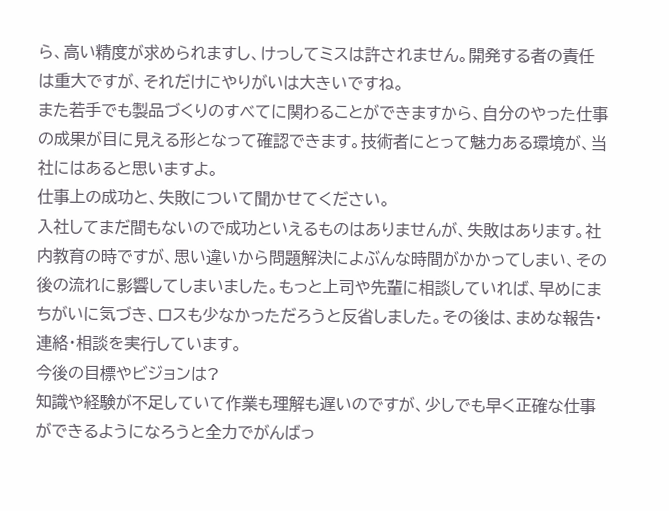ら、高い精度が求められますし、けっしてミスは許されません。開発する者の責任は重大ですが、それだけにやりがいは大きいですね。
また若手でも製品づくりのすべてに関わることができますから、自分のやった仕事の成果が目に見える形となって確認できます。技術者にとって魅力ある環境が、当社にはあると思いますよ。
仕事上の成功と、失敗について聞かせてください。
入社してまだ間もないので成功といえるものはありませんが、失敗はあります。社内教育の時ですが、思い違いから問題解決によぶんな時間がかかってしまい、その後の流れに影響してしまいました。もっと上司や先輩に相談していれば、早めにまちがいに気づき、ロスも少なかっただろうと反省しました。その後は、まめな報告・連絡・相談を実行しています。
今後の目標やビジョンは?
知識や経験が不足していて作業も理解も遅いのですが、少しでも早く正確な仕事ができるようになろうと全力でがんばっ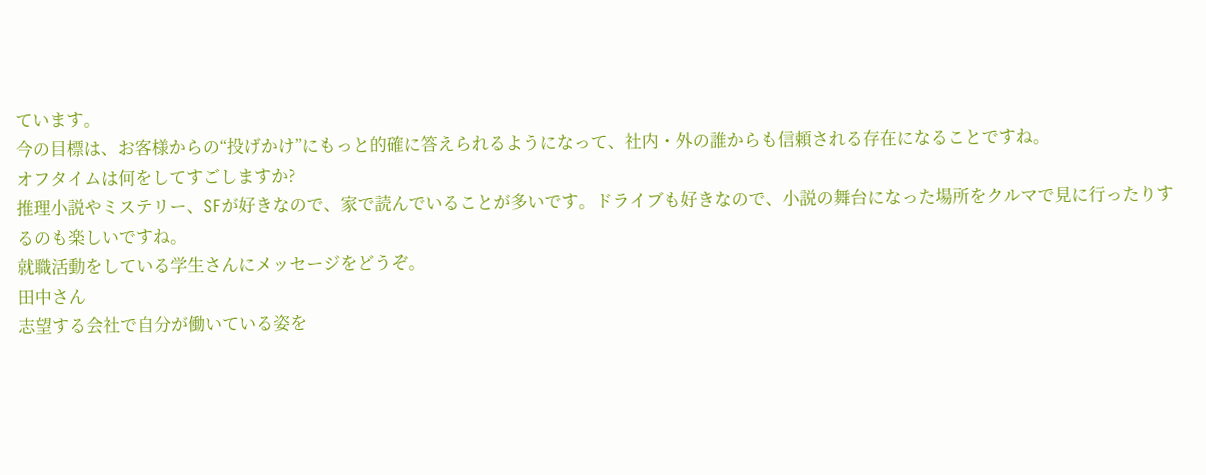ています。
今の目標は、お客様からの“投げかけ”にもっと的確に答えられるようになって、社内・外の誰からも信頼される存在になることですね。
オフタイムは何をしてすごしますか?
推理小説やミステリー、SFが好きなので、家で読んでいることが多いです。ドライブも好きなので、小説の舞台になった場所をクルマで見に行ったりするのも楽しいですね。
就職活動をしている学生さんにメッセージをどうぞ。
田中さん
志望する会社で自分が働いている姿を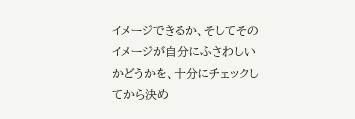イメージできるか、そしてそのイメージが自分にふさわしいかどうかを、十分にチェックしてから決め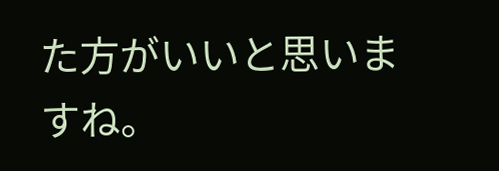た方がいいと思いますね。